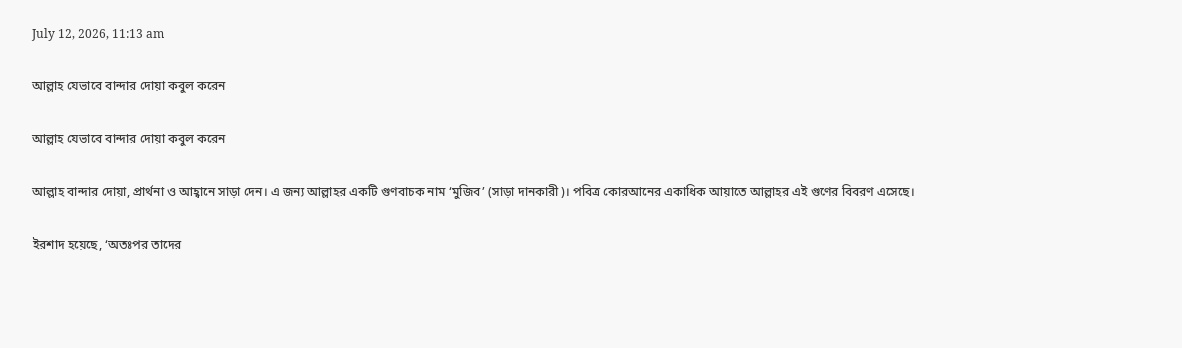July 12, 2026, 11:13 am

আল্লাহ যেভাবে বান্দার দোয়া কবুল করেন

আল্লাহ যেভাবে বান্দার দোয়া কবুল করেন

আল্লাহ বান্দার দোয়া, প্রার্থনা ও আহ্বানে সাড়া দেন। এ জন্য আল্লাহর একটি গুণবাচক নাম ‘মুজিব’ (সাড়া দানকারী)। পবিত্র কোরআনের একাধিক আয়াতে আল্লাহর এই গুণের বিবরণ এসেছে।

ইরশাদ হয়েছে, ‘অতঃপর তাদের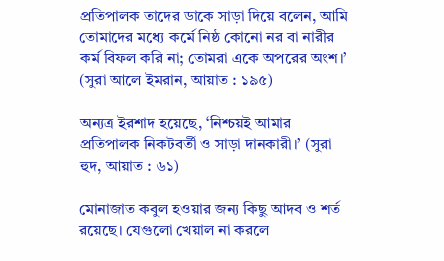প্রতিপালক তাদের ডাকে সাড়া দিয়ে বলেন, আমি তোমাদের মধ্যে কর্মে নিষ্ঠ কোনো নর বা নারীর কর্ম বিফল করি না; তোমরা একে অপরের অংশ।’ (সুরা আলে ইমরান, আয়াত : ১৯৫)

অন্যত্র ইরশাদ হয়েছে, ‘নিশ্চয়ই আমার প্রতিপালক নিকটবর্তী ও সাড়া দানকারী।’ (সুরা হুদ, আয়াত : ৬১)

মোনাজাত কবুল হওয়ার জন্য কিছু আদব ও শর্ত রয়েছে। যেগুলো খেয়াল না করলে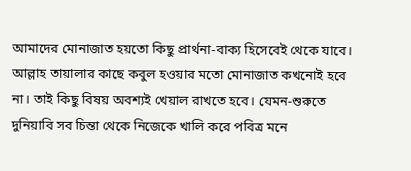আমাদের মোনাজাত হয়তো কিছু প্রার্থনা-বাক্য হিসেবেই থেকে যাবে। আল্লাহ তায়ালার কাছে কবুল হওয়ার মতো মোনাজাত কখনোই হবে না। তাই কিছু বিষয় অবশ্যই খেয়াল রাখতে হবে। যেমন-শুরুতে দুনিয়াবি সব চিন্তা থেকে নিজেকে খালি করে পবিত্র মনে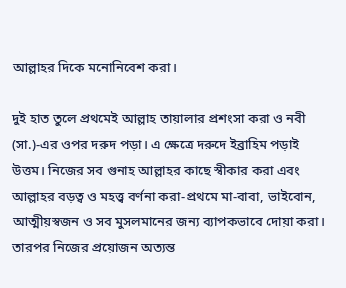আল্লাহর দিকে মনোনিবেশ করা।

দুই হাত তুলে প্রথমেই আল্লাহ তায়ালার প্রশংসা করা ও নবী (সা.)-এর ওপর দরুদ পড়া। এ ক্ষেত্রে দরুদে ইব্রাহিম পড়াই উত্তম। নিজের সব গুনাহ আল্লাহর কাছে স্বীকার করা এবং আল্লাহর বড়ত্ব ও মহত্ত্ব বর্ণনা করা-প্রথমে মা-বাবা, ভাইবোন, আত্মীয়স্বজন ও সব মুসলমানের জন্য ব্যাপকভাবে দোয়া করা। তারপর নিজের প্রয়োজন অত্যন্ত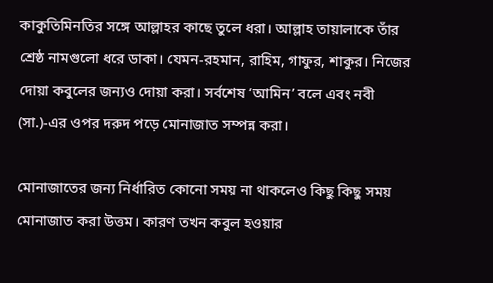কাকুতিমিনতির সঙ্গে আল্লাহর কাছে তুলে ধরা। আল্লাহ তায়ালাকে তাঁর শ্রেষ্ঠ নামগুলো ধরে ডাকা। যেমন-রহমান, রাহিম, গাফুর, শাকুর। নিজের দোয়া কবুলের জন্যও দোয়া করা। সর্বশেষ ‘আমিন’ বলে এবং নবী (সা.)-এর ওপর দরুদ পড়ে মোনাজাত সম্পন্ন করা।

মোনাজাতের জন্য নির্ধারিত কোনো সময় না থাকলেও কিছু কিছু সময় মোনাজাত করা উত্তম। কারণ তখন কবুল হওয়ার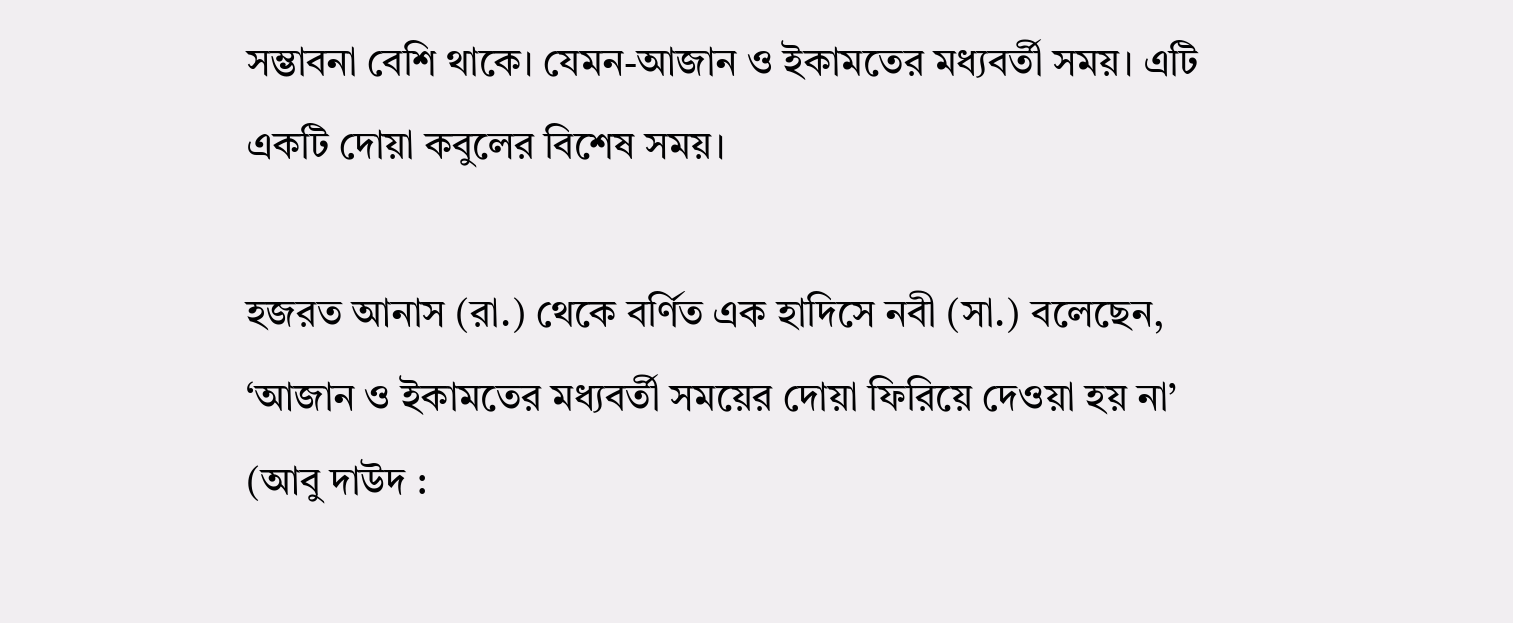সম্ভাবনা বেশি থাকে। যেমন-আজান ও ইকামতের মধ্যবর্তী সময়। এটি একটি দোয়া কবুলের বিশেষ সময়।

হজরত আনাস (রা.) থেকে বর্ণিত এক হাদিসে নবী (সা.) বলেছেন, ‘আজান ও ইকামতের মধ্যবর্তী সময়ের দোয়া ফিরিয়ে দেওয়া হয় না’ (আবু দাউদ :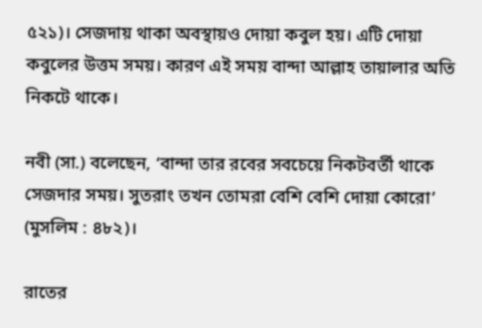৫২১)। সেজদায় থাকা অবস্থায়ও দোয়া কবুল হয়। এটি দোয়া কবুলের উত্তম সময়। কারণ এই সময় বান্দা আল্লাহ তায়ালার অতি নিকটে থাকে।

নবী (সা.) বলেছেন, ‘বান্দা তার রবের সবচেয়ে নিকটবর্তী থাকে সেজদার সময়। সুতরাং তখন তোমরা বেশি বেশি দোয়া কোরো’ (মুসলিম : ৪৮২)।

রাতের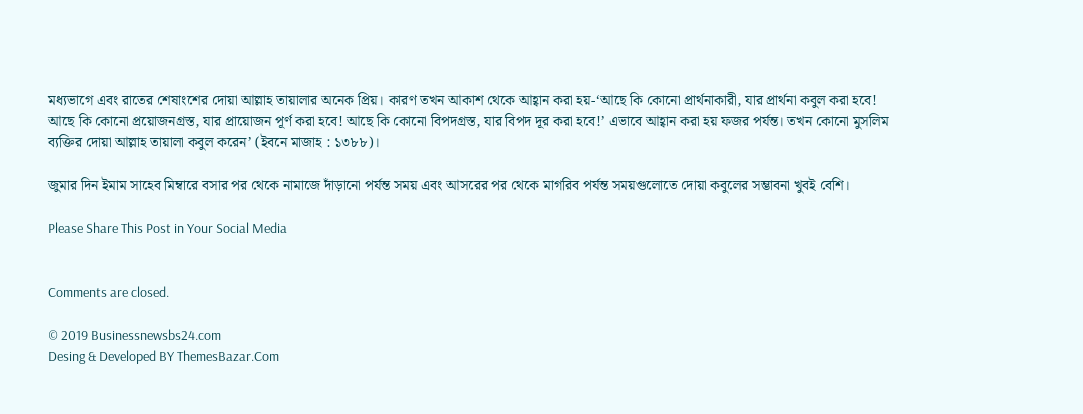মধ্যভাগে এবং রাতের শেষাংশের দোয়া আল্লাহ তায়ালার অনেক প্রিয়। কারণ তখন আকাশ থেকে আহ্বান করা হয়-‘আছে কি কোনো প্রার্থনাকারী, যার প্রার্থনা কবুল করা হবে! আছে কি কোনো প্রয়োজনগ্রস্ত, যার প্রায়োজন পূর্ণ করা হবে! আছে কি কোনো বিপদগ্রস্ত, যার বিপদ দূর করা হবে!’ এভাবে আহ্বান করা হয় ফজর পর্যন্ত। তখন কোনো মুসলিম ব্যক্তির দোয়া আল্লাহ তায়ালা কবুল করেন’ (ইবনে মাজাহ : ১৩৮৮)।

জুমার দিন ইমাম সাহেব মিম্বারে বসার পর থেকে নামাজে দাঁড়ানো পর্যন্ত সময় এবং আসরের পর থেকে মাগরিব পর্যন্ত সময়গুলোতে দোয়া কবুলের সম্ভাবনা খুবই বেশি।

Please Share This Post in Your Social Media


Comments are closed.

© 2019 Businessnewsbs24.com
Desing & Developed BY ThemesBazar.Com